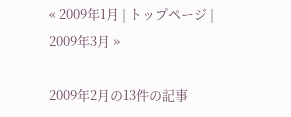« 2009年1月 | トップページ | 2009年3月 »

2009年2月の13件の記事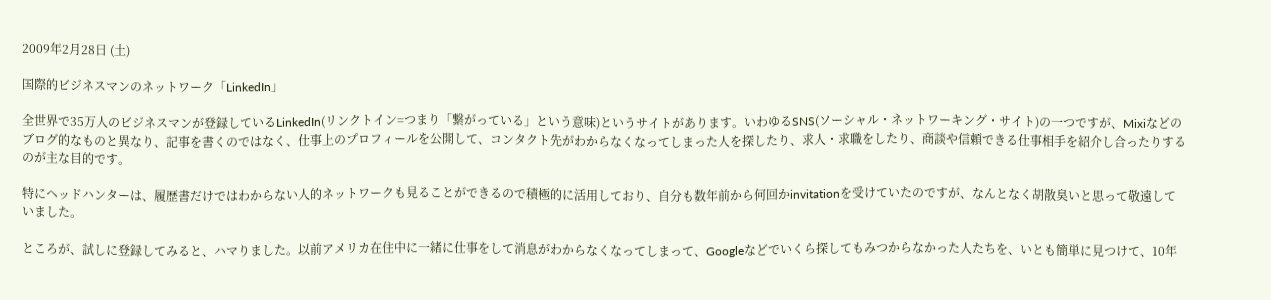2009年2月28日 (土)

国際的ビジネスマンのネットワーク「LinkedIn」

全世界で35万人のビジネスマンが登録しているLinkedIn(リンクトイン=つまり「繋がっている」という意味)というサイトがあります。いわゆるSNS(ソーシャル・ネットワーキング・サイト)の一つですが、Mixiなどのブログ的なものと異なり、記事を書くのではなく、仕事上のプロフィールを公開して、コンタクト先がわからなくなってしまった人を探したり、求人・求職をしたり、商談や信頼できる仕事相手を紹介し合ったりするのが主な目的です。

特にヘッドハンターは、履歴書だけではわからない人的ネットワークも見ることができるので積極的に活用しており、自分も数年前から何回かinvitationを受けていたのですが、なんとなく胡散臭いと思って敬遠していました。

ところが、試しに登録してみると、ハマりました。以前アメリカ在住中に一緒に仕事をして消息がわからなくなってしまって、Googleなどでいくら探してもみつからなかった人たちを、いとも簡単に見つけて、10年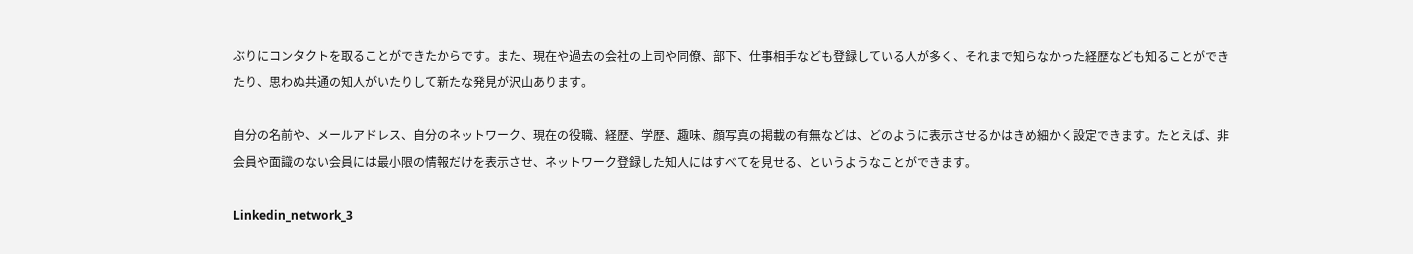ぶりにコンタクトを取ることができたからです。また、現在や過去の会社の上司や同僚、部下、仕事相手なども登録している人が多く、それまで知らなかった経歴なども知ることができたり、思わぬ共通の知人がいたりして新たな発見が沢山あります。

自分の名前や、メールアドレス、自分のネットワーク、現在の役職、経歴、学歴、趣味、顔写真の掲載の有無などは、どのように表示させるかはきめ細かく設定できます。たとえば、非会員や面識のない会員には最小限の情報だけを表示させ、ネットワーク登録した知人にはすべてを見せる、というようなことができます。

Linkedin_network_3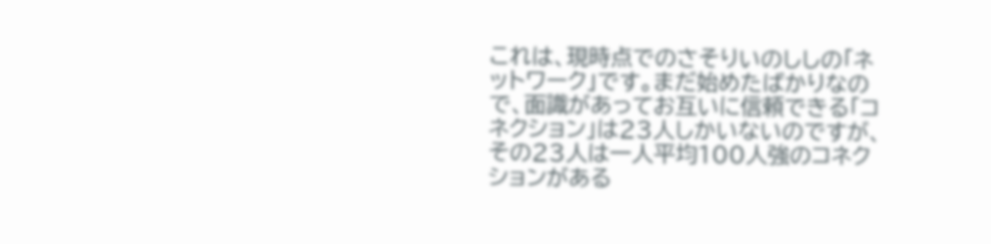これは、現時点でのさそりいのししの「ネットワーク」です。まだ始めたばかりなので、面識があってお互いに信頼できる「コネクション」は23人しかいないのですが、その23人は一人平均100人強のコネクションがある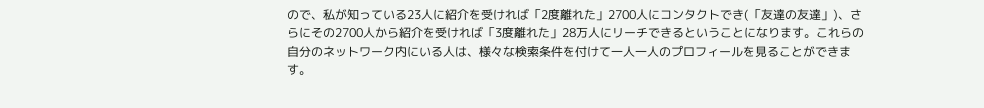ので、私が知っている23人に紹介を受ければ「2度離れた」2700人にコンタクトでき(「友達の友達」)、さらにその2700人から紹介を受ければ「3度離れた」28万人にリーチできるということになります。これらの自分のネットワーク内にいる人は、様々な検索条件を付けて一人一人のプロフィールを見ることができます。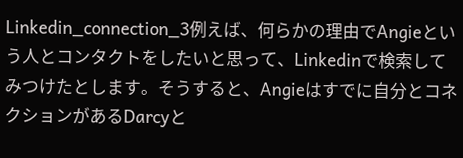Linkedin_connection_3例えば、何らかの理由でAngieという人とコンタクトをしたいと思って、Linkedinで検索してみつけたとします。そうすると、Angieはすでに自分とコネクションがあるDarcyと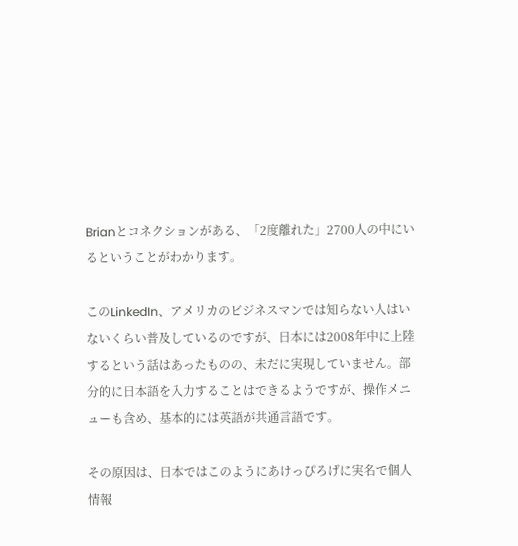Brianとコネクションがある、「2度離れた」2700人の中にいるということがわかります。

このLinkedIn、アメリカのビジネスマンでは知らない人はいないくらい普及しているのですが、日本には2008年中に上陸するという話はあったものの、未だに実現していません。部分的に日本語を入力することはできるようですが、操作メニューも含め、基本的には英語が共通言語です。

その原因は、日本ではこのようにあけっぴろげに実名で個人情報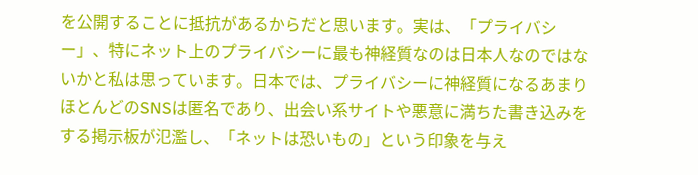を公開することに抵抗があるからだと思います。実は、「プライバシー」、特にネット上のプライバシーに最も神経質なのは日本人なのではないかと私は思っています。日本では、プライバシーに神経質になるあまりほとんどのSNSは匿名であり、出会い系サイトや悪意に満ちた書き込みをする掲示板が氾濫し、「ネットは恐いもの」という印象を与え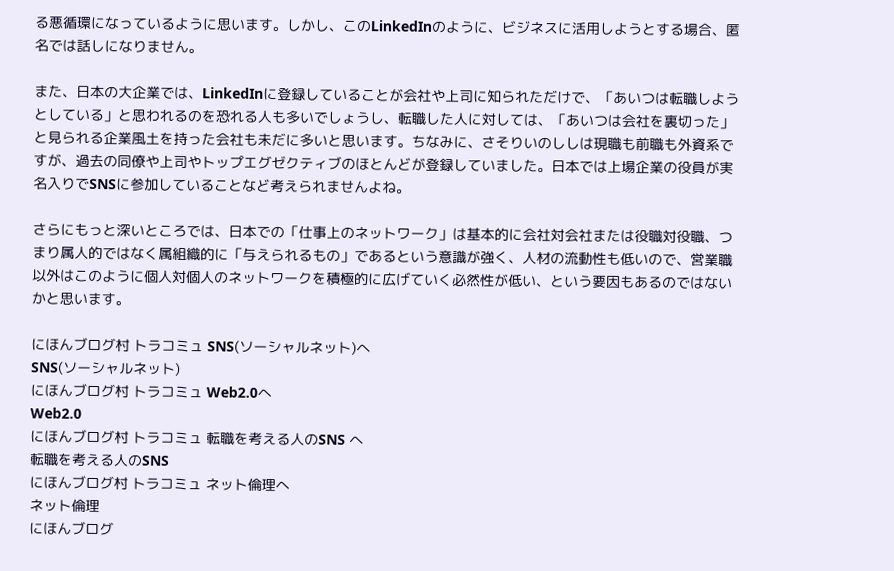る悪循環になっているように思います。しかし、このLinkedInのように、ビジネスに活用しようとする場合、匿名では話しになりません。

また、日本の大企業では、LinkedInに登録していることが会社や上司に知られただけで、「あいつは転職しようとしている」と思われるのを恐れる人も多いでしょうし、転職した人に対しては、「あいつは会社を裏切った」と見られる企業風土を持った会社も未だに多いと思います。ちなみに、さそりいのししは現職も前職も外資系ですが、過去の同僚や上司やトップエグゼクティブのほとんどが登録していました。日本では上場企業の役員が実名入りでSNSに参加していることなど考えられませんよね。

さらにもっと深いところでは、日本での「仕事上のネットワーク」は基本的に会社対会社または役職対役職、つまり属人的ではなく属組織的に「与えられるもの」であるという意識が強く、人材の流動性も低いので、営業職以外はこのように個人対個人のネットワークを積極的に広げていく必然性が低い、という要因もあるのではないかと思います。

にほんブログ村 トラコミュ SNS(ソーシャルネット)へ
SNS(ソーシャルネット)
にほんブログ村 トラコミュ Web2.0へ
Web2.0
にほんブログ村 トラコミュ 転職を考える人のSNS へ
転職を考える人のSNS
にほんブログ村 トラコミュ ネット倫理へ
ネット倫理
にほんブログ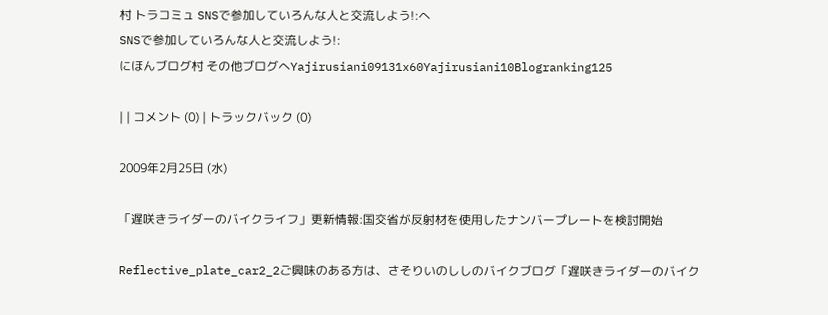村 トラコミュ SNSで参加していろんな人と交流しよう!:へ
SNSで参加していろんな人と交流しよう!:
にほんブログ村 その他ブログへYajirusiani09131x60Yajirusiani10Blogranking125

| | コメント (0) | トラックバック (0)

2009年2月25日 (水)

「遅咲きライダーのバイクライフ」更新情報:国交省が反射材を使用したナンバープレートを検討開始

Reflective_plate_car2_2ご興味のある方は、さそりいのししのバイクブログ「遅咲きライダーのバイク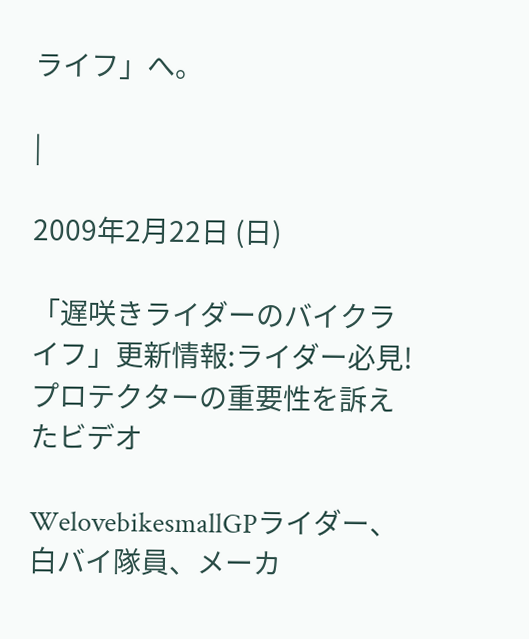ライフ」へ。

|

2009年2月22日 (日)

「遅咲きライダーのバイクライフ」更新情報:ライダー必見!プロテクターの重要性を訴えたビデオ

WelovebikesmallGPライダー、白バイ隊員、メーカ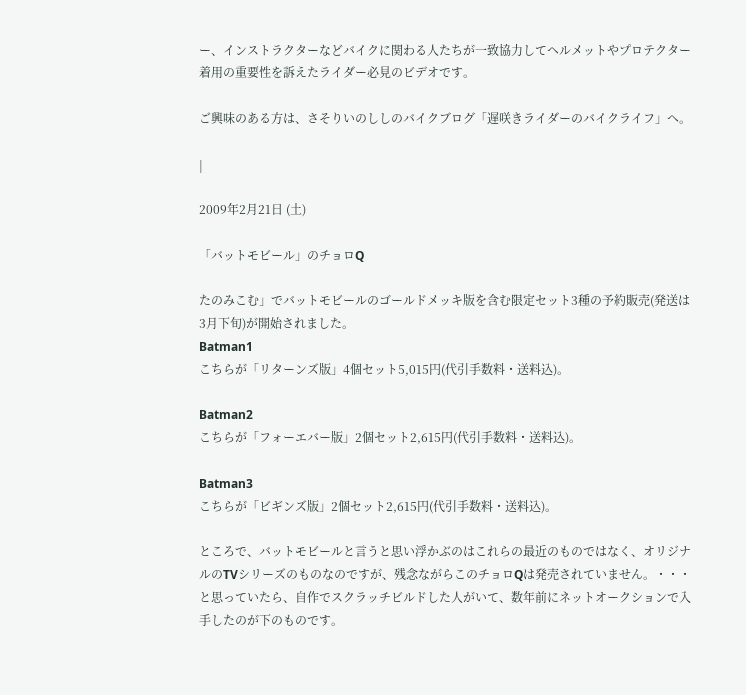ー、インストラクターなどバイクに関わる人たちが一致協力してヘルメットやプロテクター着用の重要性を訴えたライダー必見のビデオです。

ご興味のある方は、さそりいのししのバイクブログ「遅咲きライダーのバイクライフ」へ。

|

2009年2月21日 (土)

「バットモビール」のチョロQ

たのみこむ」でバットモビールのゴールドメッキ版を含む限定セット3種の予約販売(発送は3月下旬)が開始されました。
Batman1
こちらが「リターンズ版」4個セット5,015円(代引手数料・送料込)。

Batman2
こちらが「フォーエバー版」2個セット2,615円(代引手数料・送料込)。

Batman3
こちらが「ビギンズ版」2個セット2,615円(代引手数料・送料込)。

ところで、バットモビールと言うと思い浮かぶのはこれらの最近のものではなく、オリジナルのTVシリーズのものなのですが、残念ながらこのチョロQは発売されていません。・・・と思っていたら、自作でスクラッチビルドした人がいて、数年前にネットオークションで入手したのが下のものです。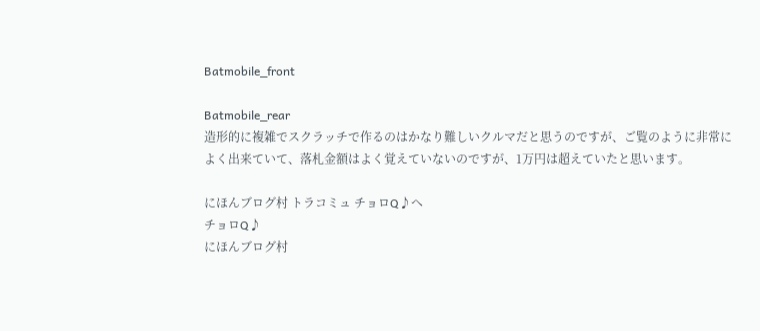Batmobile_front

Batmobile_rear
造形的に複雑でスクラッチで作るのはかなり難しいクルマだと思うのですが、ご覧のように非常によく出来ていて、落札金額はよく覚えていないのですが、1万円は超えていたと思います。

にほんブログ村 トラコミュ チョロQ♪へ
チョロQ♪
にほんブログ村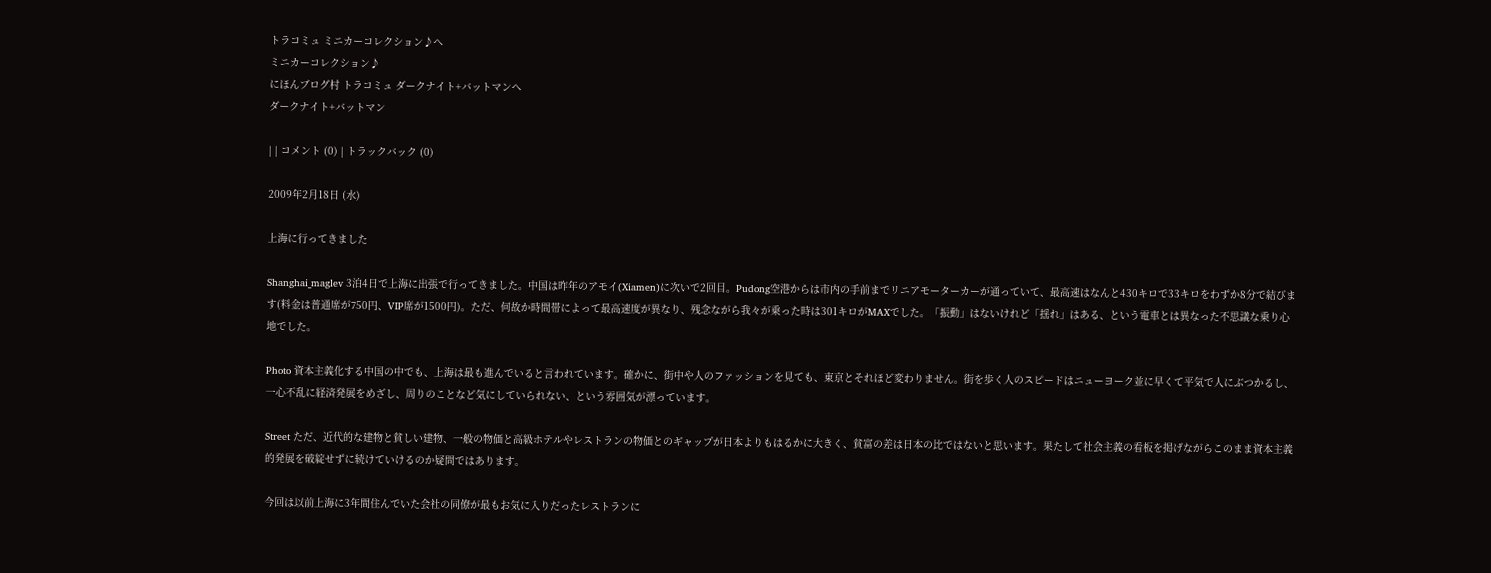トラコミュ ミニカーコレクション♪へ
ミニカーコレクション♪
にほんブログ村 トラコミュ ダークナイト+バットマンへ
ダークナイト+バットマン

| | コメント (0) | トラックバック (0)

2009年2月18日 (水)

上海に行ってきました

Shanghai_maglev 3泊4日で上海に出張で行ってきました。中国は昨年のアモイ(Xiamen)に次いで2回目。Pudong空港からは市内の手前までリニアモーターカーが通っていて、最高速はなんと430キロで33キロをわずか8分で結びます(料金は普通席が750円、VIP席が1500円)。ただ、何故か時間帯によって最高速度が異なり、残念ながら我々が乗った時は301キロがMAXでした。「振動」はないけれど「揺れ」はある、という電車とは異なった不思議な乗り心地でした。

Photo 資本主義化する中国の中でも、上海は最も進んでいると言われています。確かに、街中や人のファッションを見ても、東京とそれほど変わりません。街を歩く人のスピードはニューヨーク並に早くて平気で人にぶつかるし、一心不乱に経済発展をめざし、周りのことなど気にしていられない、という雰囲気が漂っています。

Street ただ、近代的な建物と貧しい建物、一般の物価と高級ホテルやレストランの物価とのギャップが日本よりもはるかに大きく、貧富の差は日本の比ではないと思います。果たして社会主義の看板を掲げながらこのまま資本主義的発展を破綻せずに続けていけるのか疑問ではあります。

今回は以前上海に3年間住んでいた会社の同僚が最もお気に入りだったレストランに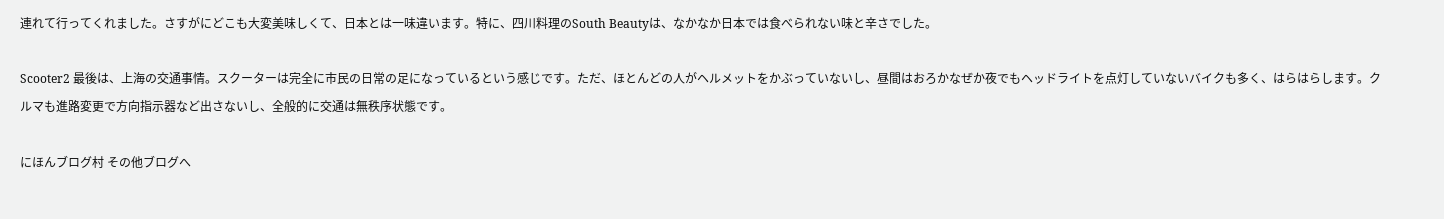連れて行ってくれました。さすがにどこも大変美味しくて、日本とは一味違います。特に、四川料理のSouth Beautyは、なかなか日本では食べられない味と辛さでした。

Scooter2 最後は、上海の交通事情。スクーターは完全に市民の日常の足になっているという感じです。ただ、ほとんどの人がヘルメットをかぶっていないし、昼間はおろかなぜか夜でもヘッドライトを点灯していないバイクも多く、はらはらします。クルマも進路変更で方向指示器など出さないし、全般的に交通は無秩序状態です。

にほんブログ村 その他ブログへ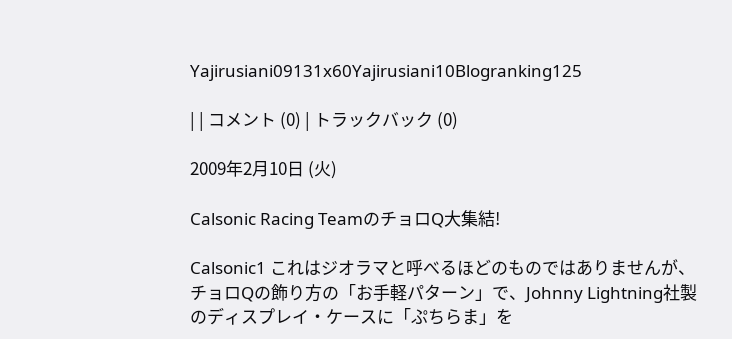Yajirusiani09131x60Yajirusiani10Blogranking125

| | コメント (0) | トラックバック (0)

2009年2月10日 (火)

Calsonic Racing TeamのチョロQ大集結!

Calsonic1 これはジオラマと呼べるほどのものではありませんが、チョロQの飾り方の「お手軽パターン」で、Johnny Lightning社製のディスプレイ・ケースに「ぷちらま」を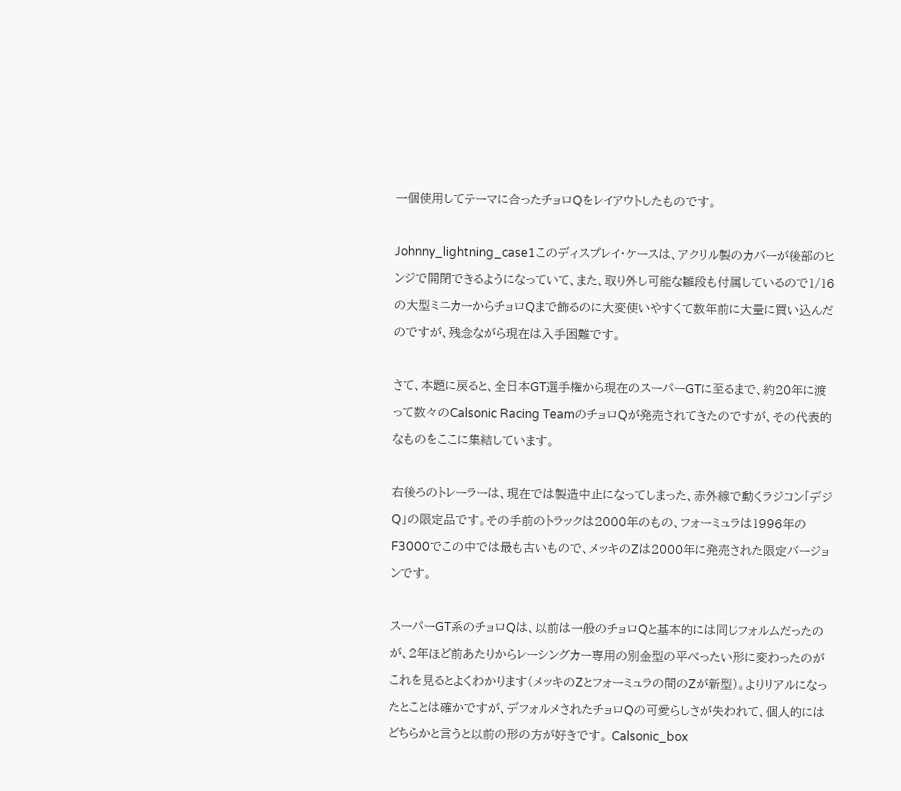一個使用してテーマに合ったチョロQをレイアウトしたものです。

Johnny_lightning_case1このディスプレイ・ケースは、アクリル製のカバーが後部のヒンジで開閉できるようになっていて、また、取り外し可能な雛段も付属しているので1/16の大型ミニカーからチョロQまで飾るのに大変使いやすくて数年前に大量に買い込んだのですが、残念ながら現在は入手困難です。

さて、本題に戻ると、全日本GT選手権から現在のスーパーGTに至るまで、約20年に渡って数々のCalsonic Racing TeamのチョロQが発売されてきたのですが、その代表的なものをここに集結しています。

右後ろのトレーラーは、現在では製造中止になってしまった、赤外線で動くラジコン「デジQ」の限定品です。その手前のトラックは2000年のもの、フォーミュラは1996年のF3000でこの中では最も古いもので、メッキのZは2000年に発売された限定バージョンです。

スーパーGT系のチョロQは、以前は一般のチョロQと基本的には同じフォルムだったのが、2年ほど前あたりからレーシングカー専用の別金型の平べったい形に変わったのがこれを見るとよくわかります(メッキのZとフォーミュラの間のZが新型)。よりリアルになったとことは確かですが、デフォルメされたチョロQの可愛らしさが失われて、個人的にはどちらかと言うと以前の形の方が好きです。 Calsonic_box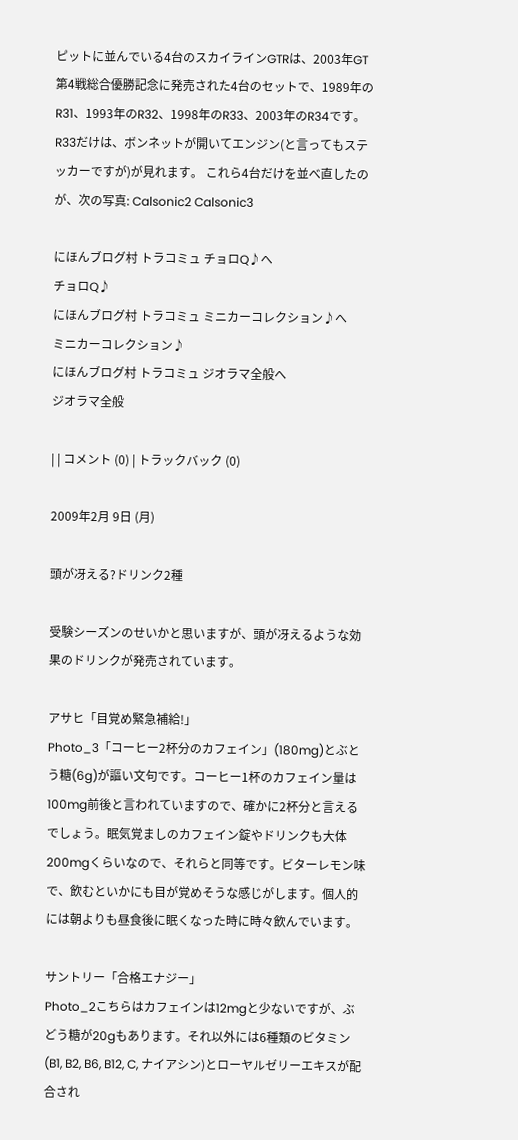ピットに並んでいる4台のスカイラインGTRは、2003年GT第4戦総合優勝記念に発売された4台のセットで、1989年のR31、1993年のR32、1998年のR33、2003年のR34です。R33だけは、ボンネットが開いてエンジン(と言ってもステッカーですが)が見れます。 これら4台だけを並べ直したのが、次の写真: Calsonic2 Calsonic3

にほんブログ村 トラコミュ チョロQ♪へ
チョロQ♪
にほんブログ村 トラコミュ ミニカーコレクション♪へ
ミニカーコレクション♪
にほんブログ村 トラコミュ ジオラマ全般へ
ジオラマ全般

| | コメント (0) | トラックバック (0)

2009年2月 9日 (月)

頭が冴える?ドリンク2種

受験シーズンのせいかと思いますが、頭が冴えるような効果のドリンクが発売されています。

アサヒ「目覚め緊急補給!」
Photo_3「コーヒー2杯分のカフェイン」(180mg)とぶとう糖(6g)が謳い文句です。コーヒー1杯のカフェイン量は100mg前後と言われていますので、確かに2杯分と言えるでしょう。眠気覚ましのカフェイン錠やドリンクも大体200mgくらいなので、それらと同等です。ビターレモン味で、飲むといかにも目が覚めそうな感じがします。個人的には朝よりも昼食後に眠くなった時に時々飲んでいます。

サントリー「合格エナジー」
Photo_2こちらはカフェインは12mgと少ないですが、ぶどう糖が20gもあります。それ以外には6種類のビタミン(B1, B2, B6, B12, C, ナイアシン)とローヤルゼリーエキスが配合され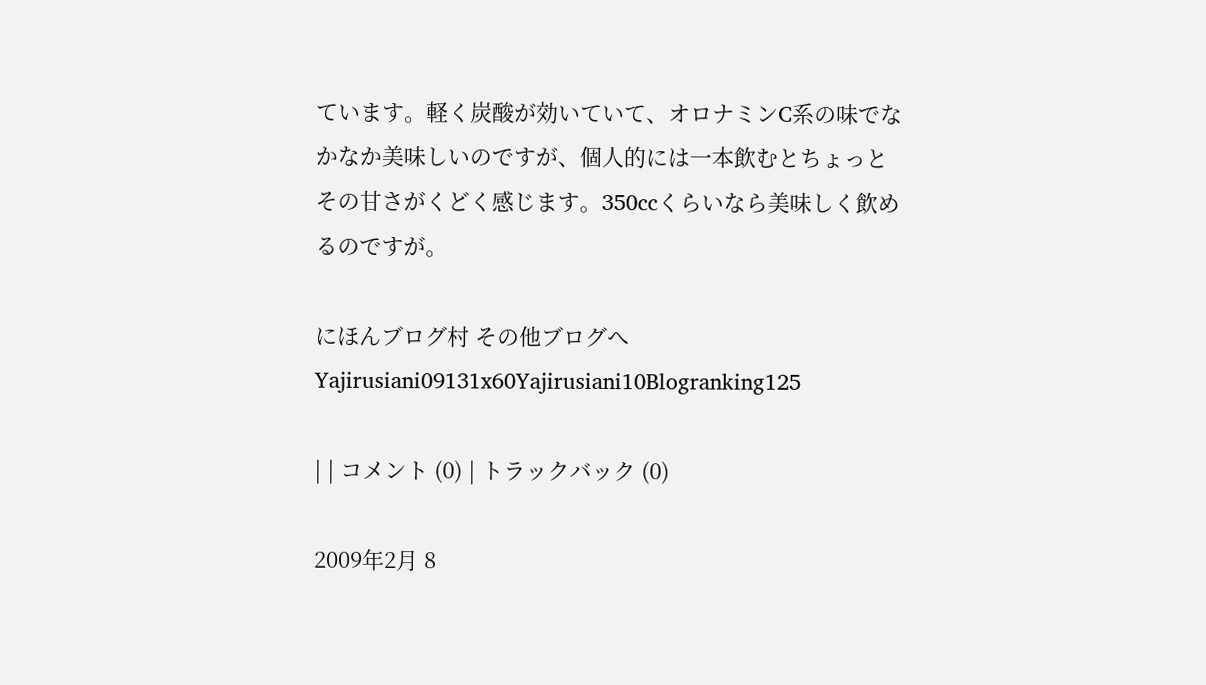ています。軽く炭酸が効いていて、オロナミンC系の味でなかなか美味しいのですが、個人的には一本飲むとちょっとその甘さがくどく感じます。350ccくらいなら美味しく飲めるのですが。

にほんブログ村 その他ブログへYajirusiani09131x60Yajirusiani10Blogranking125

| | コメント (0) | トラックバック (0)

2009年2月 8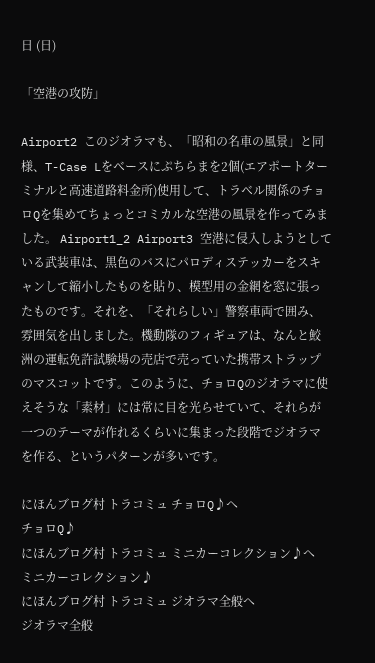日 (日)

「空港の攻防」

Airport2 このジオラマも、「昭和の名車の風景」と同様、T-Case Lをベースにぷちらまを2個(エアポートターミナルと高速道路料金所)使用して、トラベル関係のチョロQを集めてちょっとコミカルな空港の風景を作ってみました。 Airport1_2 Airport3 空港に侵入しようとしている武装車は、黒色のバスにパロディステッカーをスキャンして縮小したものを貼り、模型用の金網を窓に張ったものです。それを、「それらしい」警察車両で囲み、雰囲気を出しました。機動隊のフィギュアは、なんと鮫洲の運転免許試験場の売店で売っていた携帯ストラップのマスコットです。このように、チョロQのジオラマに使えそうな「素材」には常に目を光らせていて、それらが一つのテーマが作れるくらいに集まった段階でジオラマを作る、というパターンが多いです。

にほんブログ村 トラコミュ チョロQ♪へ
チョロQ♪
にほんブログ村 トラコミュ ミニカーコレクション♪へ
ミニカーコレクション♪
にほんブログ村 トラコミュ ジオラマ全般へ
ジオラマ全般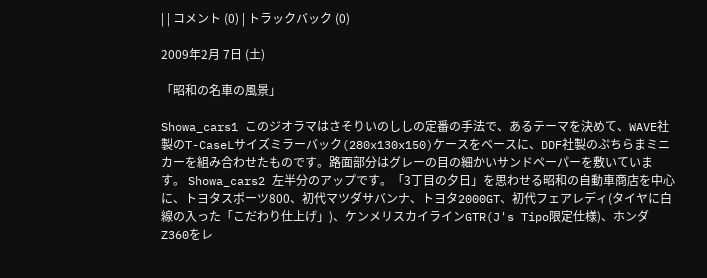| | コメント (0) | トラックバック (0)

2009年2月 7日 (土)

「昭和の名車の風景」

Showa_cars1 このジオラマはさそりいのししの定番の手法で、あるテーマを決めて、WAVE社製のT-CaseLサイズミラーバック(280x130x150)ケースをベースに、DDF社製のぷちらまミニカーを組み合わせたものです。路面部分はグレーの目の細かいサンドペーパーを敷いています。 Showa_cars2 左半分のアップです。「3丁目の夕日」を思わせる昭和の自動車商店を中心に、トヨタスポーツ800、初代マツダサバンナ、トヨタ2000GT、初代フェアレディ(タイヤに白線の入った「こだわり仕上げ」)、ケンメリスカイラインGTR(J's Tipo限定仕様)、ホンダZ360をレ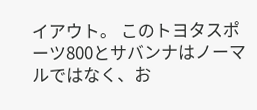イアウト。 このトヨタスポーツ800とサバンナはノーマルではなく、お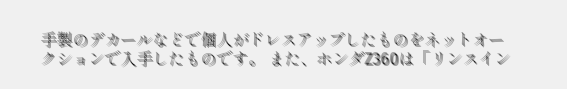手製のデカールなどで個人がドレスアップしたものをネットオークションで入手したものです。 また、ホンダZ360は「リンスイン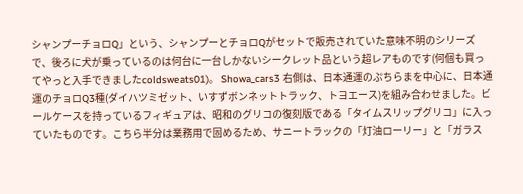シャンプーチョロQ」という、シャンプーとチョロQがセットで販売されていた意味不明のシリーズで、後ろに犬が乗っているのは何台に一台しかないシークレット品という超レアものです(何個も買ってやっと入手できましたcoldsweats01)。 Showa_cars3 右側は、日本通運のぷちらまを中心に、日本通運のチョロQ3種(ダイハツミゼット、いすずボンネットトラック、トヨエース)を組み合わせました。ビールケースを持っているフィギュアは、昭和のグリコの復刻版である「タイムスリップグリコ」に入っていたものです。こちら半分は業務用で固めるため、サニートラックの「灯油ローリー」と「ガラス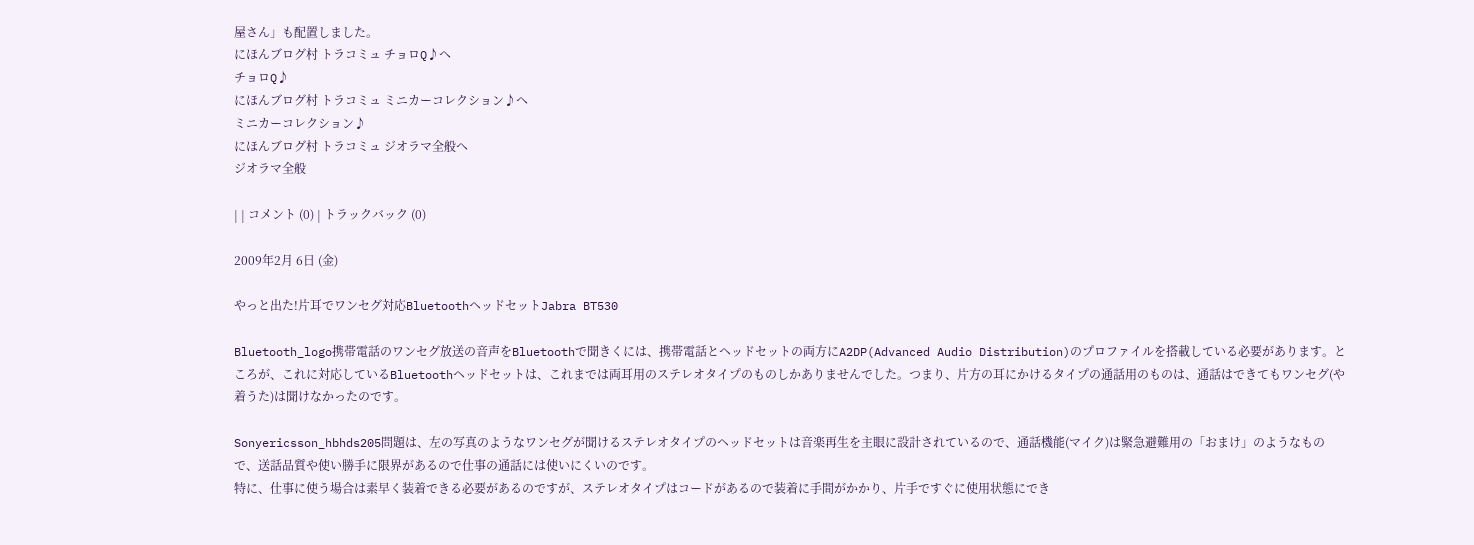屋さん」も配置しました。
にほんブログ村 トラコミュ チョロQ♪へ
チョロQ♪
にほんブログ村 トラコミュ ミニカーコレクション♪へ
ミニカーコレクション♪
にほんブログ村 トラコミュ ジオラマ全般へ
ジオラマ全般

| | コメント (0) | トラックバック (0)

2009年2月 6日 (金)

やっと出た!片耳でワンセグ対応BluetoothヘッドセットJabra BT530

Bluetooth_logo携帯電話のワンセグ放送の音声をBluetoothで聞きくには、携帯電話とヘッドセットの両方にA2DP(Advanced Audio Distribution)のプロファイルを搭載している必要があります。ところが、これに対応しているBluetoothヘッドセットは、これまでは両耳用のステレオタイプのものしかありませんでした。つまり、片方の耳にかけるタイプの通話用のものは、通話はできてもワンセグ(や着うた)は聞けなかったのです。

Sonyericsson_hbhds205問題は、左の写真のようなワンセグが聞けるステレオタイプのヘッドセットは音楽再生を主眼に設計されているので、通話機能(マイク)は緊急避難用の「おまけ」のようなもので、送話品質や使い勝手に限界があるので仕事の通話には使いにくいのです。
特に、仕事に使う場合は素早く装着できる必要があるのですが、ステレオタイプはコードがあるので装着に手間がかかり、片手ですぐに使用状態にでき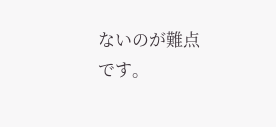ないのが難点です。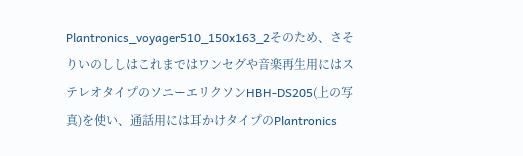Plantronics_voyager510_150x163_2そのため、さそりいのししはこれまではワンセグや音楽再生用にはステレオタイプのソニーエリクソンHBH-DS205(上の写真)を使い、通話用には耳かけタイプのPlantronics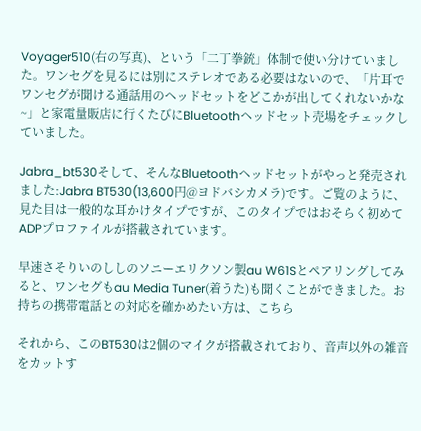Voyager510(右の写真)、という「二丁拳銃」体制で使い分けていました。ワンセグを見るには別にステレオである必要はないので、「片耳でワンセグが聞ける通話用のヘッドセットをどこかが出してくれないかな~」と家電量販店に行くたびにBluetoothヘッドセット売場をチェックしていました。

Jabra_bt530そして、そんなBluetoothヘッドセットがやっと発売されました:Jabra BT530(13,600円@ヨドバシカメラ)です。ご覧のように、見た目は一般的な耳かけタイプですが、このタイプではおそらく初めてADPプロファイルが搭載されています。

早速さそりいのししのソニーエリクソン製au W61Sとペアリングしてみると、ワンセグもau Media Tuner(着うた)も聞くことができました。お持ちの携帯電話との対応を確かめたい方は、こちら

それから、このBT530は2個のマイクが搭載されており、音声以外の雑音をカットす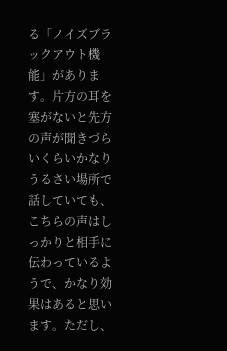る「ノイズブラックアウト機能」があります。片方の耳を塞がないと先方の声が聞きづらいくらいかなりうるさい場所で話していても、こちらの声はしっかりと相手に伝わっているようで、かなり効果はあると思います。ただし、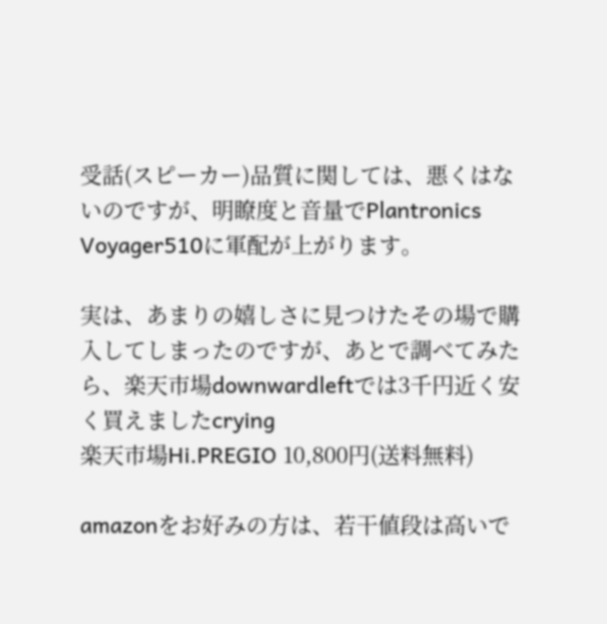受話(スピーカー)品質に関しては、悪くはないのですが、明瞭度と音量でPlantronics Voyager510に軍配が上がります。

実は、あまりの嬉しさに見つけたその場で購入してしまったのですが、あとで調べてみたら、楽天市場downwardleftでは3千円近く安く買えましたcrying
楽天市場Hi.PREGIO 10,800円(送料無料)

amazonをお好みの方は、若干値段は高いで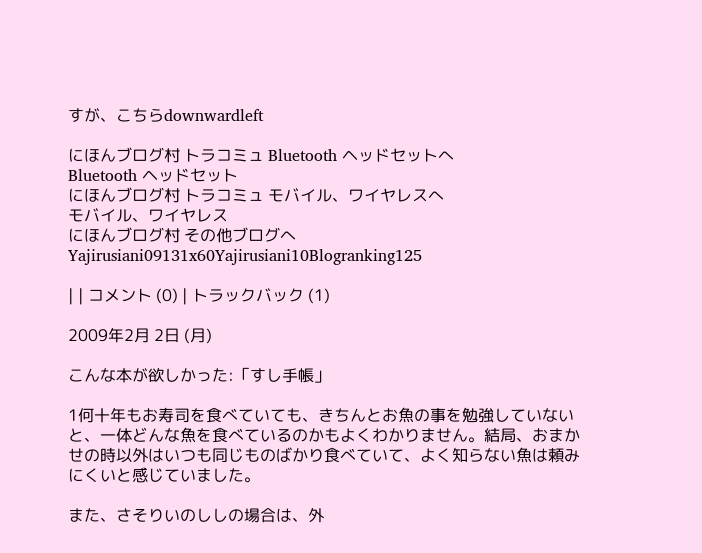すが、こちらdownwardleft

にほんブログ村 トラコミュ Bluetooth ヘッドセットへ
Bluetooth ヘッドセット
にほんブログ村 トラコミュ モバイル、ワイヤレスへ
モバイル、ワイヤレス
にほんブログ村 その他ブログへYajirusiani09131x60Yajirusiani10Blogranking125

| | コメント (0) | トラックバック (1)

2009年2月 2日 (月)

こんな本が欲しかった:「すし手帳」

1何十年もお寿司を食べていても、きちんとお魚の事を勉強していないと、一体どんな魚を食べているのかもよくわかりません。結局、おまかせの時以外はいつも同じものばかり食べていて、よく知らない魚は頼みにくいと感じていました。

また、さそりいのししの場合は、外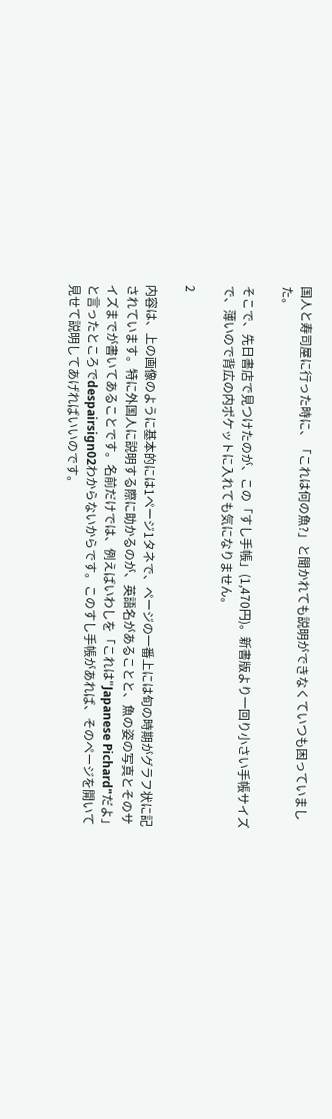国人と寿司屋に行った時に、「これは何の魚?」と聞かれても説明ができなくていつも困っていました。

そこで、先日書店で見つけたのが、この「すし手帳」(1,470円)。新書版より一回り小さい手帳サイズで、薄いので背広の内ポケットに入れても気になりません。

2

内容は、上の画像のように基本的には1ページ1タネで、ページの一番上には旬の時期がグラフ状に記されています。特に外国人に説明する際に助かるのが、英語名があることと、魚の姿の写真とそのサイズまでが書いてあることです。名前だけでは、例えばいわしを「これは"Japanese Pichard"だよ」と言ったところでdespairsign02わからないからです。このすし手帳があれば、そのページを開いて見せて説明してあげればいいのです。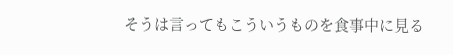そうは言ってもこういうものを食事中に見る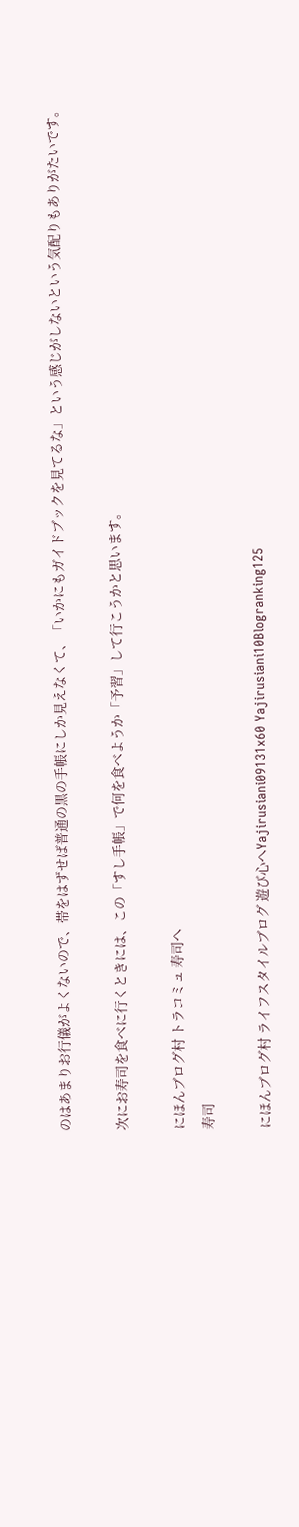のはあまりお行儀がよくないので、帯をはずせば普通の黒の手帳にしか見えなくて、「いかにもガイドブックを見てるな」という感じがしないという気配りもありがたいです。

次にお寿司を食べに行くときには、この「すし手帳」で何を食べようか「予習」して行こうかと思います。

にほんブログ村 トラコミュ 寿司へ
寿司

にほんブログ村 ライフスタイルブログ 遊び心へYajirusiani09131x60 Yajirusiani10Blogranking125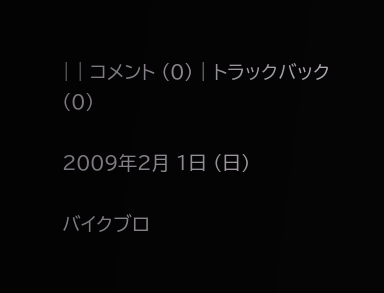| | コメント (0) | トラックバック (0)

2009年2月 1日 (日)

バイクブロ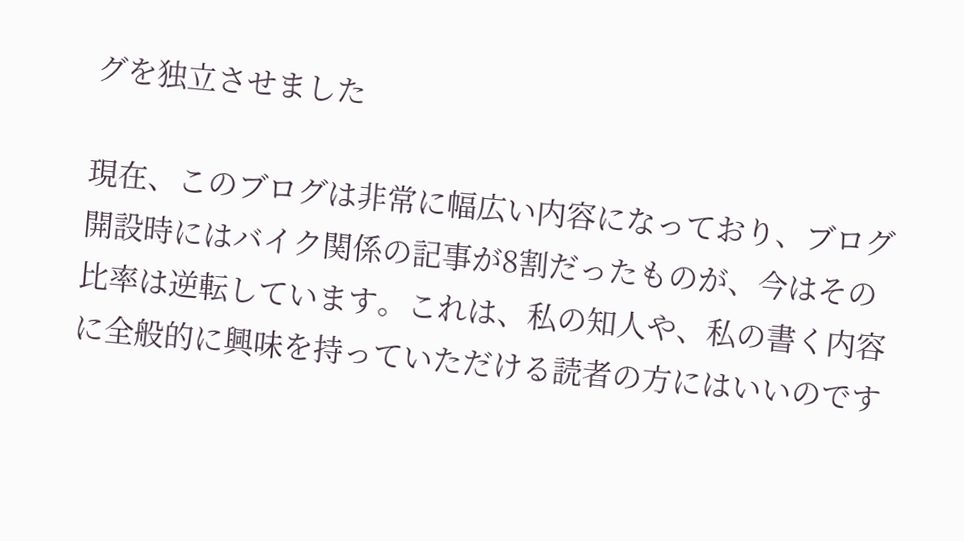グを独立させました

現在、このブログは非常に幅広い内容になっており、ブログ開設時にはバイク関係の記事が8割だったものが、今はその比率は逆転しています。これは、私の知人や、私の書く内容に全般的に興味を持っていただける読者の方にはいいのです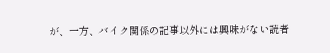が、一方、バイク関係の記事以外には興味がない読者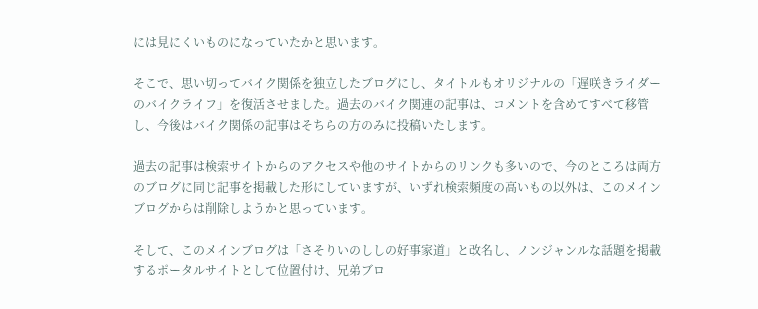には見にくいものになっていたかと思います。

そこで、思い切ってバイク関係を独立したブログにし、タイトルもオリジナルの「遅咲きライダーのバイクライフ」を復活させました。過去のバイク関連の記事は、コメントを含めてすべて移管し、今後はバイク関係の記事はそちらの方のみに投稿いたします。

過去の記事は検索サイトからのアクセスや他のサイトからのリンクも多いので、今のところは両方のブログに同じ記事を掲載した形にしていますが、いずれ検索頻度の高いもの以外は、このメインブログからは削除しようかと思っています。

そして、このメインブログは「さそりいのししの好事家道」と改名し、ノンジャンルな話題を掲載するポータルサイトとして位置付け、兄弟ブロ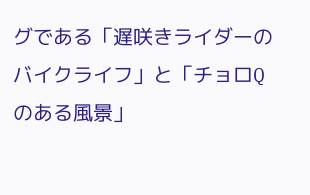グである「遅咲きライダーのバイクライフ」と「チョロQのある風景」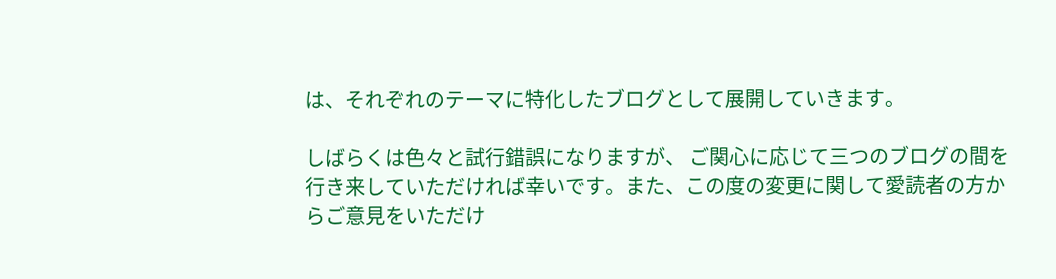は、それぞれのテーマに特化したブログとして展開していきます。

しばらくは色々と試行錯誤になりますが、 ご関心に応じて三つのブログの間を行き来していただければ幸いです。また、この度の変更に関して愛読者の方からご意見をいただけ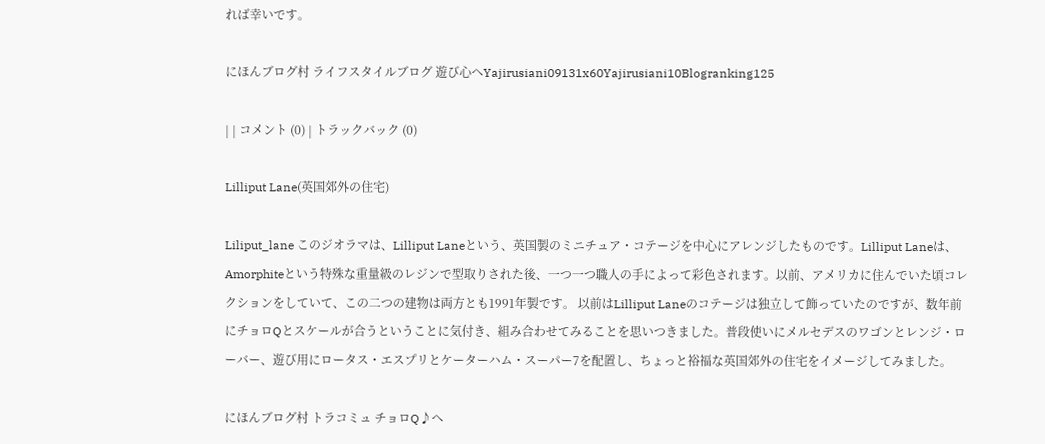れば幸いです。

にほんブログ村 ライフスタイルブログ 遊び心へYajirusiani09131x60Yajirusiani10Blogranking125

| | コメント (0) | トラックバック (0)

Lilliput Lane(英国郊外の住宅)

Liliput_lane このジオラマは、Lilliput Laneという、英国製のミニチュア・コテージを中心にアレンジしたものです。Lilliput Laneは、Amorphiteという特殊な重量級のレジンで型取りされた後、一つ一つ職人の手によって彩色されます。以前、アメリカに住んでいた頃コレクションをしていて、この二つの建物は両方とも1991年製です。 以前はLilliput Laneのコテージは独立して飾っていたのですが、数年前にチョロQとスケールが合うということに気付き、組み合わせてみることを思いつきました。普段使いにメルセデスのワゴンとレンジ・ローバー、遊び用にロータス・エスプリとケーターハム・スーパー7を配置し、ちょっと裕福な英国郊外の住宅をイメージしてみました。

にほんブログ村 トラコミュ チョロQ♪へ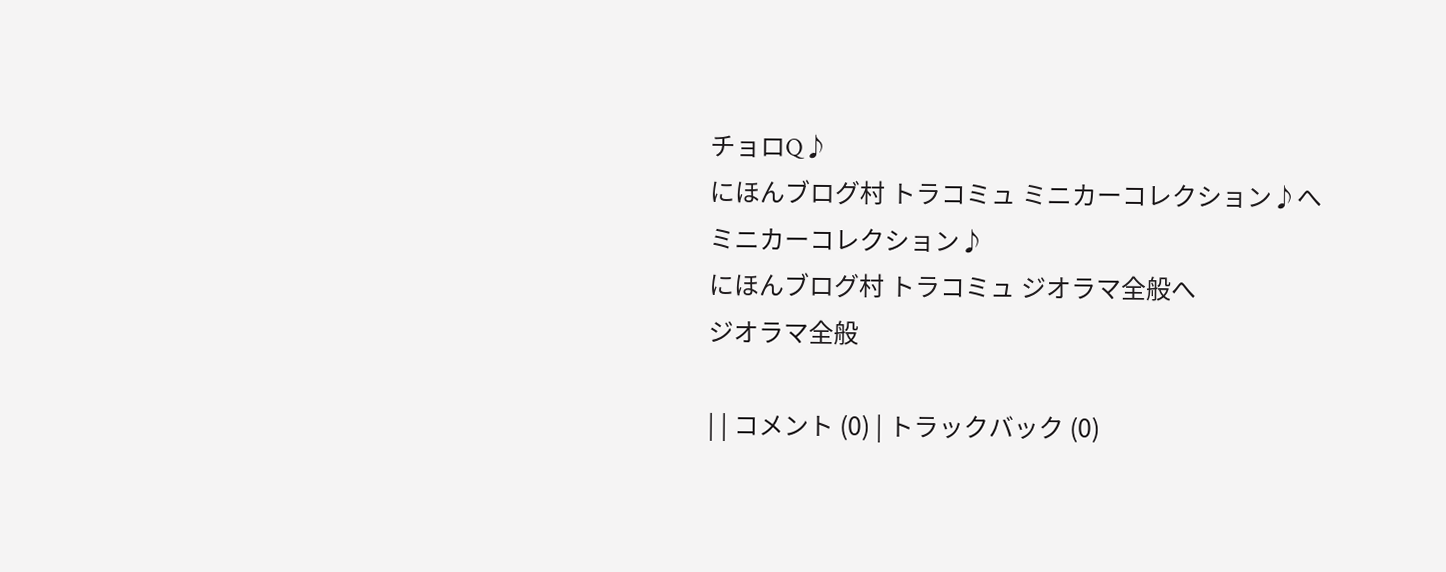チョロQ♪
にほんブログ村 トラコミュ ミニカーコレクション♪へ
ミニカーコレクション♪
にほんブログ村 トラコミュ ジオラマ全般へ
ジオラマ全般

| | コメント (0) | トラックバック (0)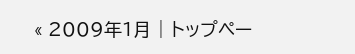« 2009年1月 | トップペー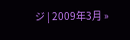ジ | 2009年3月 »